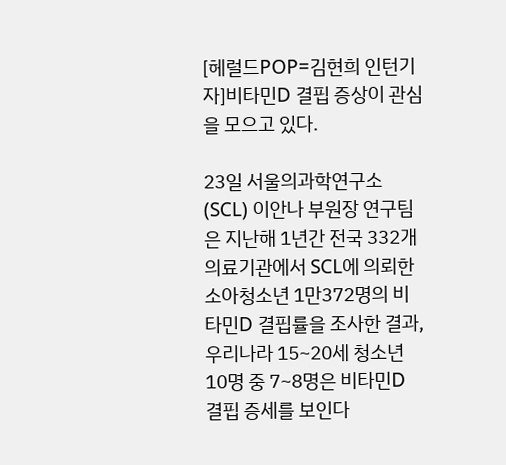[헤럴드POP=김현희 인턴기자]비타민D 결핍 증상이 관심을 모으고 있다.

23일 서울의과학연구소(SCL) 이안나 부원장 연구팀은 지난해 1년간 전국 332개 의료기관에서 SCL에 의뢰한 소아청소년 1만372명의 비타민D 결핍률을 조사한 결과, 우리나라 15~20세 청소년 10명 중 7~8명은 비타민D 결핍 증세를 보인다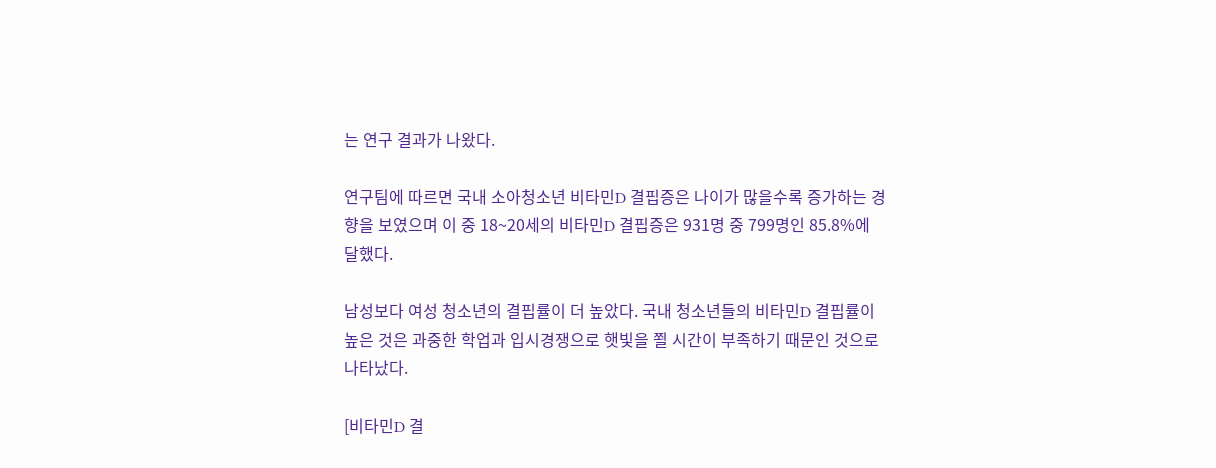는 연구 결과가 나왔다.

연구팀에 따르면 국내 소아청소년 비타민D 결핍증은 나이가 많을수록 증가하는 경향을 보였으며 이 중 18~20세의 비타민D 결핍증은 931명 중 799명인 85.8%에 달했다.

남성보다 여성 청소년의 결핍률이 더 높았다. 국내 청소년들의 비타민D 결핍률이 높은 것은 과중한 학업과 입시경쟁으로 햇빛을 쬘 시간이 부족하기 때문인 것으로 나타났다.

[비타민D 결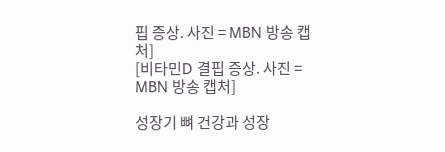핍 증상. 사진 = MBN 방송 캡처]
[비타민D 결핍 증상. 사진 = MBN 방송 캡처]

성장기 뼈 건강과 성장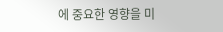에 중요한 영향을 미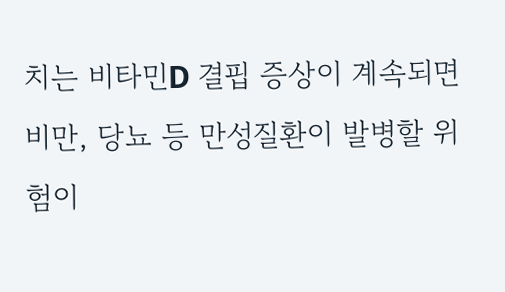치는 비타민D 결핍 증상이 계속되면 비만, 당뇨 등 만성질환이 발병할 위험이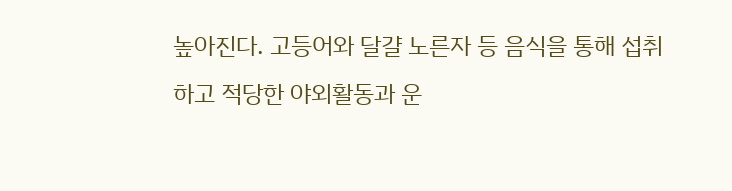높아진다. 고등어와 달걀 노른자 등 음식을 통해 섭취하고 적당한 야외활동과 운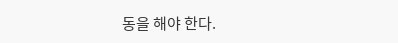동을 해야 한다.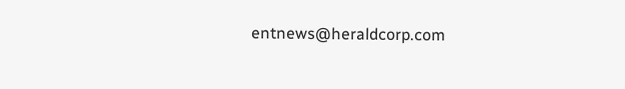entnews@heraldcorp.com